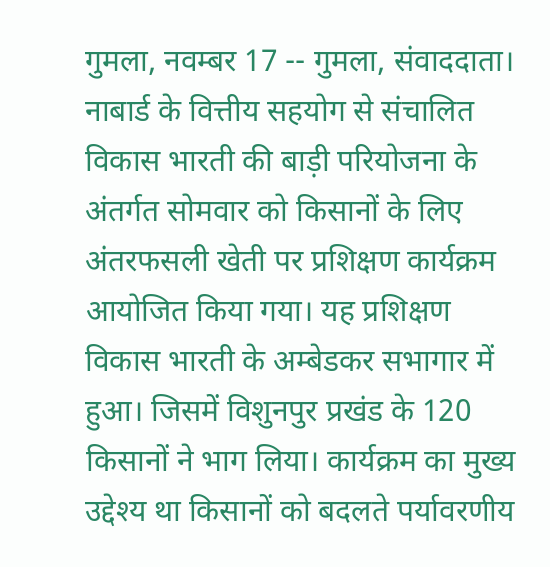गुमला, नवम्बर 17 -- गुमला, संवाददाता। नाबार्ड के वित्तीय सहयोग से संचालित विकास भारती की बाड़ी परियोजना के अंतर्गत सोमवार को किसानों के लिए अंतरफसली खेती पर प्रशिक्षण कार्यक्रम आयोजित किया गया। यह प्रशिक्षण विकास भारती के अम्बेडकर सभागार में हुआ। जिसमें विशुनपुर प्रखंड के 120 किसानों ने भाग लिया। कार्यक्रम का मुख्य उद्देश्य था किसानों को बदलते पर्यावरणीय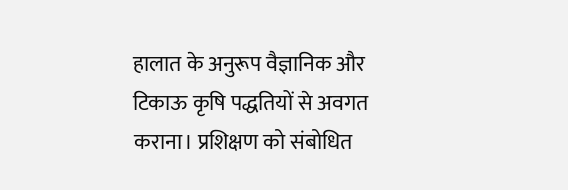हालात के अनुरूप वैज्ञानिक और टिकाऊ कृषि पद्धतियों से अवगत कराना। प्रशिक्षण को संबोधित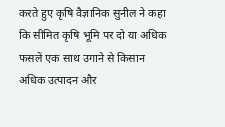करते हुए कृषि वैज्ञानिक सुनील ने कहा कि सीमित कृषि भूमि पर दो या अधिक फसलें एक साथ उगाने से किसान अधिक उत्पादन और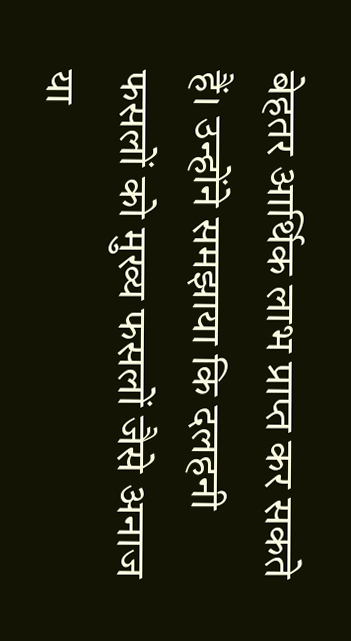बेहतर आर्थिक लाभ प्राप्त कर सकते हैं। उन्होंने समझाया कि दलहनी फसलों को मुख्य फसलों जैसे अनाज या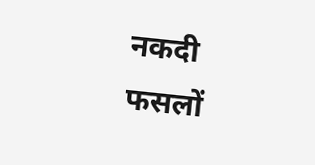नकदी फसलों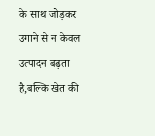के साथ जोड़कर उगाने से न केवल उत्पादन बढ़ता है,बल्कि खेत की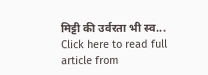मिट्टी की उर्वरता भी स्व...
Click here to read full article from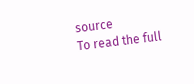source
To read the full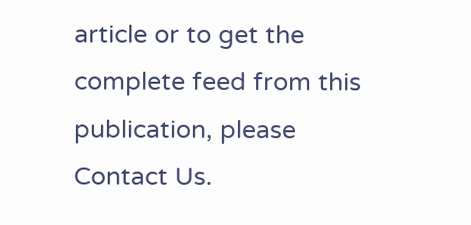article or to get the complete feed from this publication, please
Contact Us.